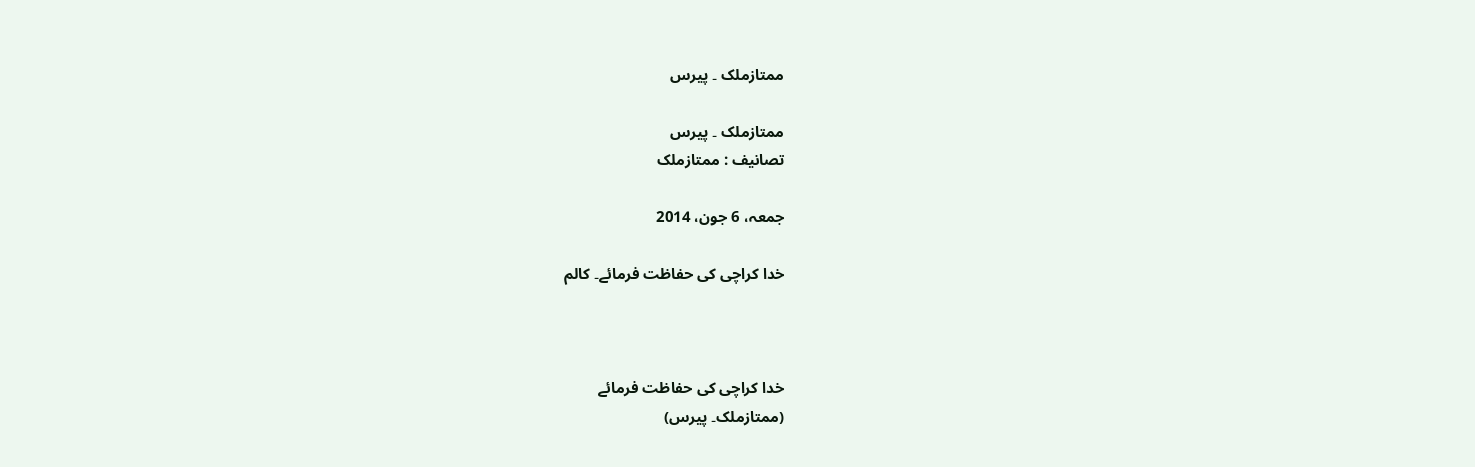ممتازملک ۔ پیرس

ممتازملک ۔ پیرس
تصانیف : ممتازملک

جمعہ، 6 جون، 2014

خدا کراچی کی حفاظت فرمائے۔ کالم



خدا کراچی کی حفاظت فرمائے
(ممتازملک۔ پیرس)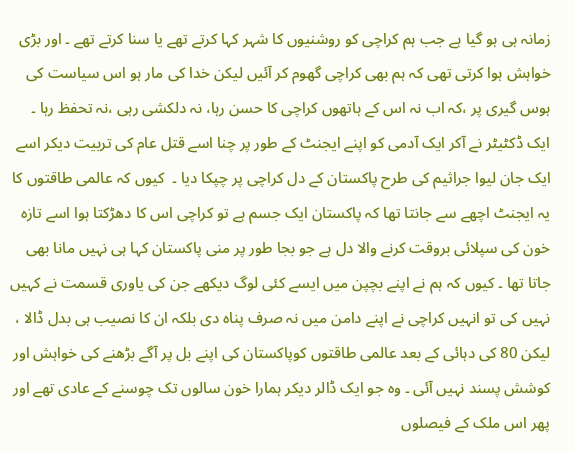زمانہ ہی ہو گیا ہے جب ہم کراچی کو روشنیوں کا شہر کہا کرتے تھے یا سنا کرتے تھے ۔ اور بڑی خواہش ہوا کرتی تھی کہ ہم بھی کراچی گھوم کر آئیں لیکن خدا کی مار ہو اس سیاست کی ہوس گیری پر ،کہ اب نہ اس کے ہاتھوں کراچی کا حسن رہا، نہ دلکشی رہی ،نہ تحفظ رہا ۔ ایک ڈکٹیٹر نے آکر ایک آدمی کو اپنے ایجنٹ کے طور پر چنا اسے قتل عام کی تربیت دیکر اسے ایک جان لیوا جراثیم کی طرح پاکستان کے دل کراچی پر چپکا دیا ۔  کیوں کہ عالمی طاقتوں کا یہ ایجنٹ اچھے سے جانتا تھا کہ پاکستان ایک جسم ہے تو کراچی اس کا دھڑکتا ہوا اسے تازہ خون کی سپلائی بروقت کرنے والا دل ہے جو بجا طور پر منی پاکستان کہا ہی نہیں مانا بھی جاتا تھا ۔ کیوں کہ ہم نے اپنے بچپن میں ایسے کئی لوگ دیکھے جن کی یاوری قسمت نے کہیں نہیں کی تو انہیں کراچی نے اپنے دامن میں نہ صرف پناہ دی بلکہ ان کا نصیب ہی بدل ڈالا ، لیکن 80 کی دہائی کے بعد عالمی طاقتوں کوپاکستان کی اپنے بل پر آگے بڑھنے کی خواہش اور کوشش پسند نہیں آئی ۔ وہ جو ایک ڈالر دیکر ہمارا خون سالوں تک چوسنے کے عادی تھے اور پھر اس ملک کے فیصلوں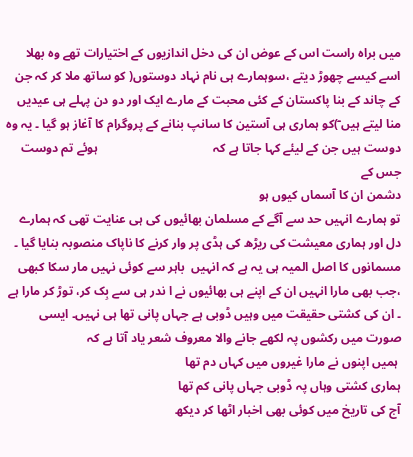میں براہ راست اس کے عوض ان کی دخل اندازیوں کے اختیارات تھے وہ بھلا اسے کیسے چھوڑ دیتے ،سوہمارے ہی نام نہاد دوستوں( کو ساتھ ملا کر کہ جن کے چاند کے بنا پاکستان کے کئی محبت کے مارے ایک اور دو دن پہلے ہی عیدیں منا لیتے ہیں ۤ)کو ہماری ہی آستین کا سانپ بنانے کے پروگرام کا آغاز ہو گیا ۔ یہ وہ دوست ہیں جن کے لیئے کہا جاتا ہے کہ                                     ہوئے تم دوست جس کے
دشمن ان کا آسماں کیوں ہو
تو ہمارے انہیں حد سے آگے کے مسلمان بھائیوں کی ہی عنایت تھی کہ ہمارے دل اور ہماری معیشت کی ریڑھ کی ہڈی پر وار کرنے کا ناپاک منصوبہ بنایا گیا ۔ مسمانوں کا اصل المیہ ہی یہ ہے کہ انہیں  باہر سے کوئی نہیں مار سکا کبھی ،جب بھی مارا انہیں ان کے اپنے ہی بھائیوں نے ا ندر ہی سے بِک کر، توڑ کر مارا ہے ۔ ان کی کشتی حقیقت میں وہیں ڈوبی ہے جہاں پانی تھا ہی نہیں۔ ایسی صورت میں رکشوں پہ لکھے جانے والا معروف شعر یاد آتا ہے کہ
 ہمیں اپنوں نے مارا غیروں میں کہاں دم تھا
ہماری کشتی وہاں پہ ڈوبی جہاں پانی کم تھا
آج کی تاریخ میں کوئی بھی اخبار اٹھا کر دیکھ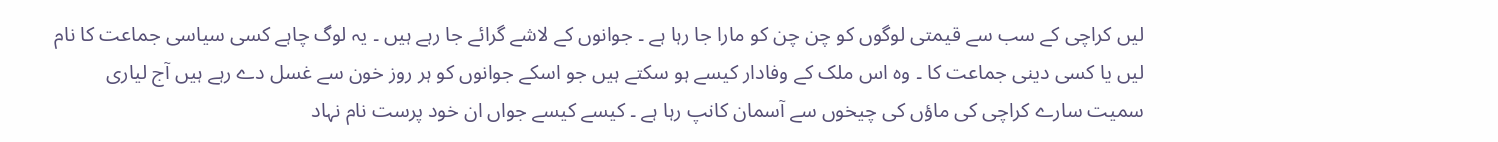لیں کراچی کے سب سے قیمتی لوگوں کو چن چن کو مارا جا رہا ہے ۔ جوانوں کے لاشے گرائے جا رہے ہیں ۔ یہ لوگ چاہے کسی سیاسی جماعت کا نام لیں یا کسی دینی جماعت کا ۔ وہ اس ملک کے وفادار کیسے ہو سکتے ہیں جو اسکے جوانوں کو ہر روز خون سے غسل دے رہے ہیں آج لیاری سمیت سارے کراچی کی ماؤں کی چیخوں سے آسمان کانپ رہا ہے ۔ کیسے کیسے جواں ان خود پرست نام نہاد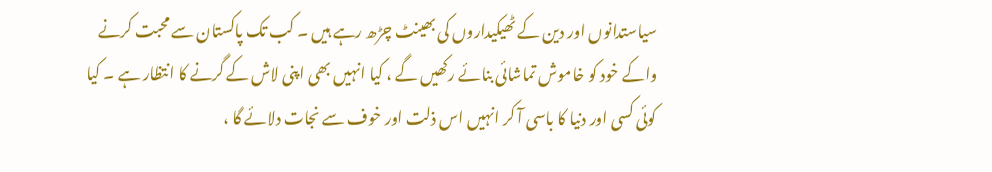سیاستدانوں اور دین کے ٹھیکیداروں کی بھینٹ چڑھ رہے ہیں ۔ کب تک پاکستان سے محبت کرنے واکے خود کو خاموش تماشائی بنائے رکھیں گے ، کیا انہیں بھی اپنی لاش کے گرنے کا انتظار ہے ۔ کیا کوئی کسی اور دنیا کا باسی آ کر انہیں اس ذلت اور خوف سے نجات دلائے گا ،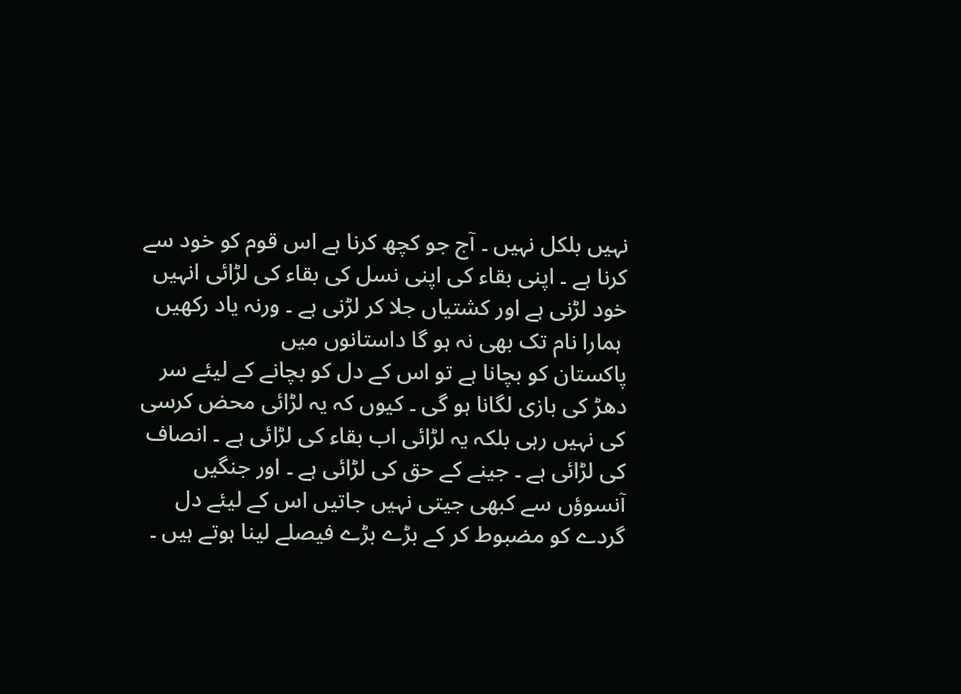نہیں بلکل نہیں ۔ آج جو کچھ کرنا ہے اس قوم کو خود سے کرنا ہے ۔ اپنی بقاء کی اپنی نسل کی بقاء کی لڑائی انہیں خود لڑنی ہے اور کشتیاں جلا کر لڑنی ہے ۔ ورنہ یاد رکھیں
 ہمارا نام تک بھی نہ ہو گا داستانوں میں
پاکستان کو بچانا ہے تو اس کے دل کو بچانے کے لیئے سر دھڑ کی بازی لگانا ہو گی ۔ کیوں کہ یہ لڑائی محض کرسی کی نہیں رہی بلکہ یہ لڑائی اب بقاء کی لڑائی ہے ۔ انصاف کی لڑائی ہے ۔ جینے کے حق کی لڑائی ہے ۔ اور جنگیں آنسوؤں سے کبھی جیتی نہیں جاتیں اس کے لیئے دل گردے کو مضبوط کر کے بڑے بڑے فیصلے لینا ہوتے ہیں ۔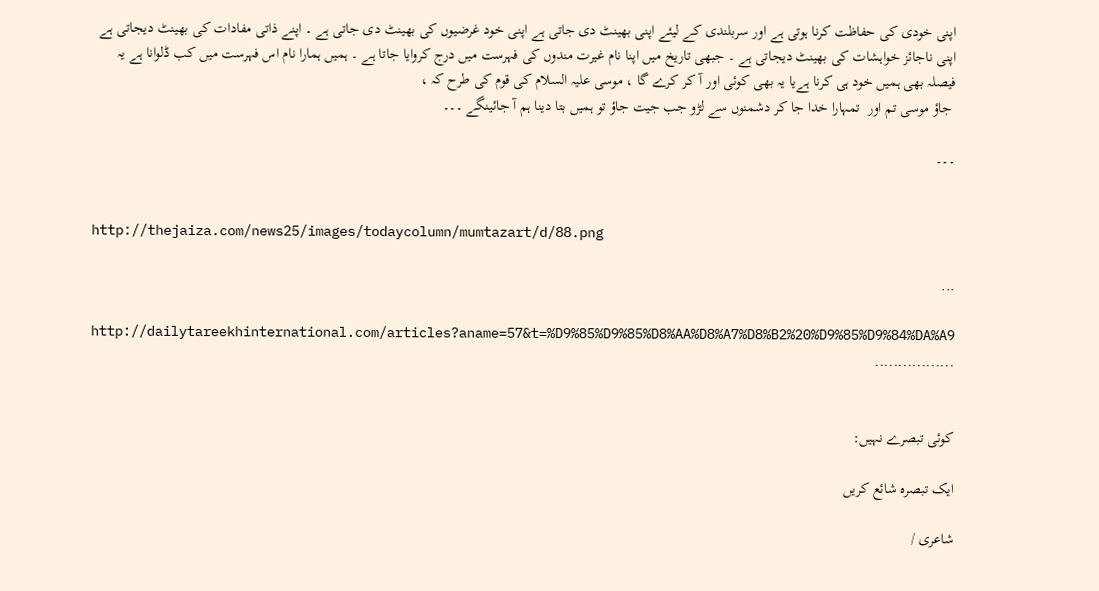اپنی خودی کی حفاظت کرنا ہوتی ہے اور سربلندی کے لیئے اپنی بھینٹ دی جاتی ہے اپنی خود غرضیوں کی بھینٹ دی جاتی ہے ۔ اپنے ذاتی مفادات کی بھینٹ دیجاتی ہے اپنی ناجائز خواہشات کی بھینٹ دیجاتی ہے ۔ جبھی تاریخ میں اپنا نام غیرت مندوں کی فہرست میں درج کروایا جاتا ہے ۔ ہمیں ہمارا نام اس فہرست میں کب ڈلوانا ہے یہ فیصلہ بھی ہمیں خود ہی کرنا ہےیا یہ بھی کوئی اور آ کر کرے گا ، موسی علیہ السلام کی قوم کی طرح کہ ،
 جاؤ موسی تم اور  تمہارا خدا جا کر دشمنوں سے لڑو جب جیت جاؤ تو ہمیں بتا دینا ہم آ جائینگے ۔۔۔

۔۔۔


http://thejaiza.com/news25/images/todaycolumn/mumtazart/d/88.png

...

http://dailytareekhinternational.com/articles?aname=57&t=%D9%85%D9%85%D8%AA%D8%A7%D8%B2%20%D9%85%D9%84%DA%A9
.................


کوئی تبصرے نہیں:

ایک تبصرہ شائع کریں

شاعری /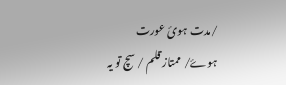/مدت ہوئ عورت ہوۓ/ ممتاز قلم / سچ تو یہ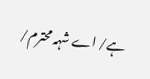ہے/ اے شہہ محترم/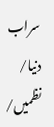سراب دنیا/ نظمیں/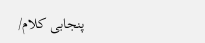پنجابی کلام/